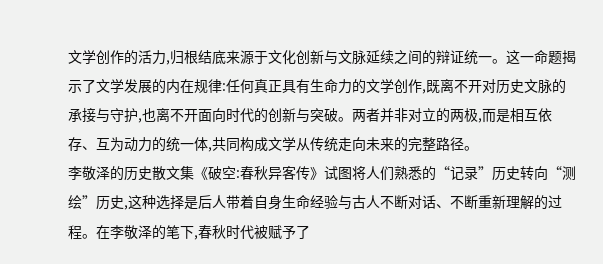文学创作的活力,归根结底来源于文化创新与文脉延续之间的辩证统一。这一命题揭示了文学发展的内在规律:任何真正具有生命力的文学创作,既离不开对历史文脉的承接与守护,也离不开面向时代的创新与突破。两者并非对立的两极,而是相互依存、互为动力的统一体,共同构成文学从传统走向未来的完整路径。
李敬泽的历史散文集《破空:春秋异客传》试图将人们熟悉的“记录”历史转向“测绘”历史,这种选择是后人带着自身生命经验与古人不断对话、不断重新理解的过程。在李敬泽的笔下,春秋时代被赋予了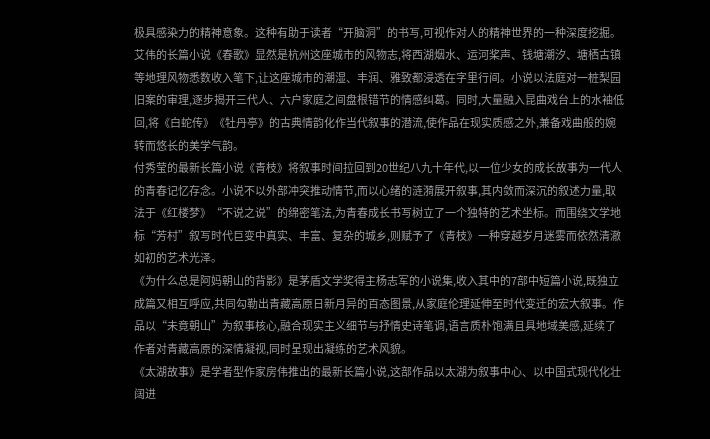极具感染力的精神意象。这种有助于读者“开脑洞”的书写,可视作对人的精神世界的一种深度挖掘。
艾伟的长篇小说《春歌》显然是杭州这座城市的风物志,将西湖烟水、运河桨声、钱塘潮汐、塘栖古镇等地理风物悉数收入笔下,让这座城市的潮湿、丰润、雅致都浸透在字里行间。小说以法庭对一桩梨园旧案的审理,逐步揭开三代人、六户家庭之间盘根错节的情感纠葛。同时,大量融入昆曲戏台上的水袖低回,将《白蛇传》《牡丹亭》的古典情韵化作当代叙事的潜流,使作品在现实质感之外,兼备戏曲般的婉转而悠长的美学气韵。
付秀莹的最新长篇小说《青枝》将叙事时间拉回到20世纪八九十年代,以一位少女的成长故事为一代人的青春记忆存念。小说不以外部冲突推动情节,而以心绪的涟漪展开叙事,其内敛而深沉的叙述力量,取法于《红楼梦》“不说之说”的绵密笔法,为青春成长书写树立了一个独特的艺术坐标。而围绕文学地标“芳村”叙写时代巨变中真实、丰富、复杂的城乡,则赋予了《青枝》一种穿越岁月迷雾而依然清澈如初的艺术光泽。
《为什么总是阿妈朝山的背影》是茅盾文学奖得主杨志军的小说集,收入其中的7部中短篇小说,既独立成篇又相互呼应,共同勾勒出青藏高原日新月异的百态图景,从家庭伦理延伸至时代变迁的宏大叙事。作品以“未竟朝山”为叙事核心,融合现实主义细节与抒情史诗笔调,语言质朴饱满且具地域美感,延续了作者对青藏高原的深情凝视,同时呈现出凝练的艺术风貌。
《太湖故事》是学者型作家房伟推出的最新长篇小说,这部作品以太湖为叙事中心、以中国式现代化壮阔进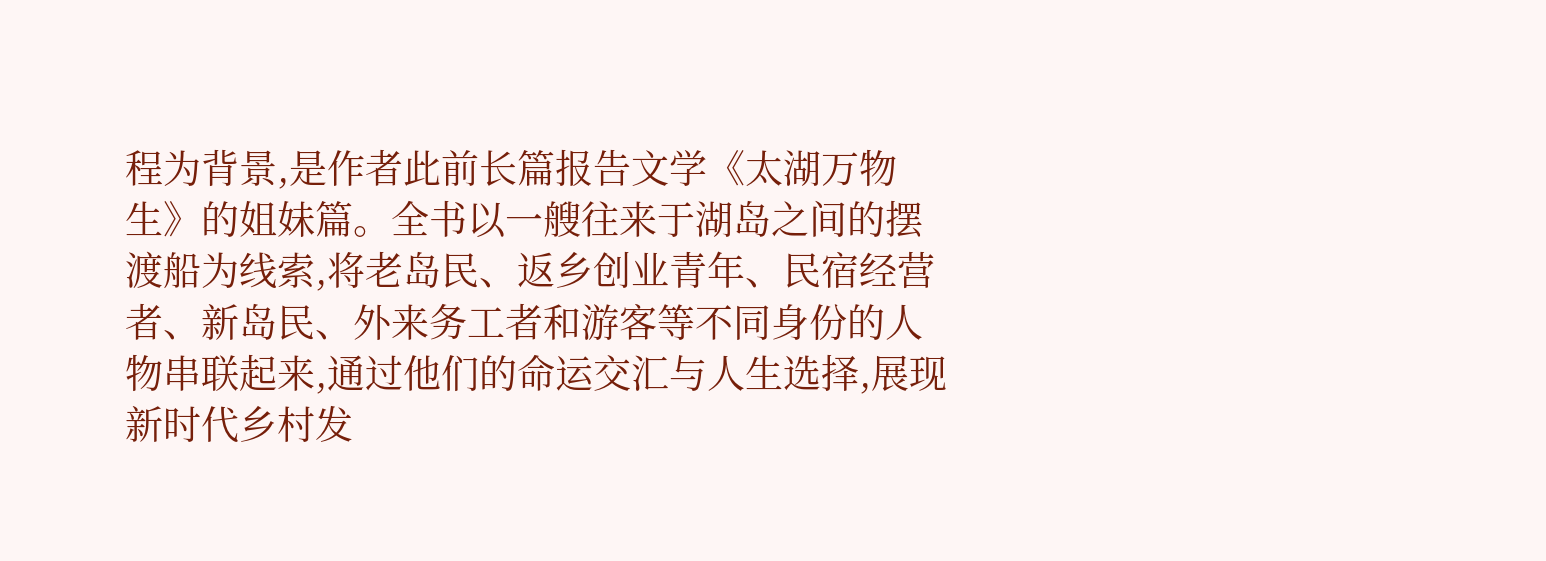程为背景,是作者此前长篇报告文学《太湖万物生》的姐妹篇。全书以一艘往来于湖岛之间的摆渡船为线索,将老岛民、返乡创业青年、民宿经营者、新岛民、外来务工者和游客等不同身份的人物串联起来,通过他们的命运交汇与人生选择,展现新时代乡村发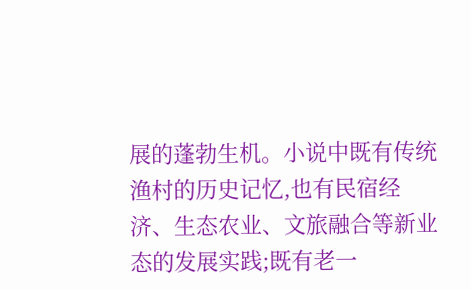展的蓬勃生机。小说中既有传统渔村的历史记忆,也有民宿经济、生态农业、文旅融合等新业态的发展实践;既有老一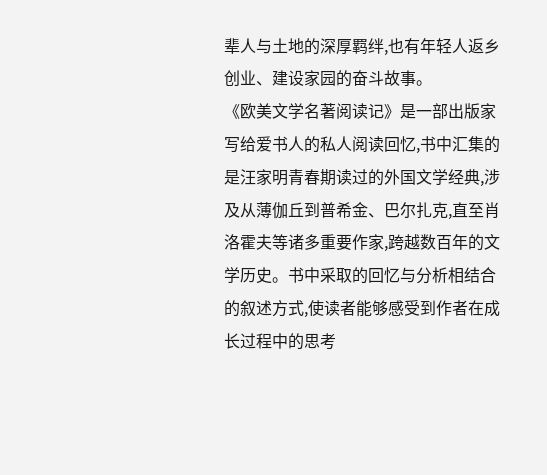辈人与土地的深厚羁绊,也有年轻人返乡创业、建设家园的奋斗故事。
《欧美文学名著阅读记》是一部出版家写给爱书人的私人阅读回忆,书中汇集的是汪家明青春期读过的外国文学经典,涉及从薄伽丘到普希金、巴尔扎克,直至肖洛霍夫等诸多重要作家,跨越数百年的文学历史。书中采取的回忆与分析相结合的叙述方式,使读者能够感受到作者在成长过程中的思考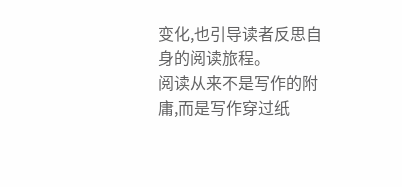变化,也引导读者反思自身的阅读旅程。
阅读从来不是写作的附庸,而是写作穿过纸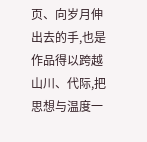页、向岁月伸出去的手,也是作品得以跨越山川、代际,把思想与温度一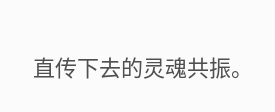直传下去的灵魂共振。